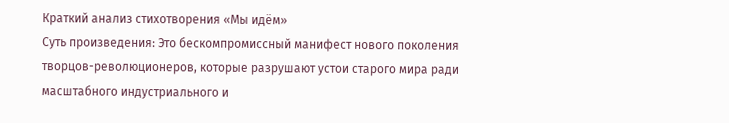Краткий анализ стихотворения «Мы идём»
Суть произведения: Это бескомпромиссный манифест нового поколения творцов-революционеров, которые разрушают устои старого мира ради масштабного индустриального и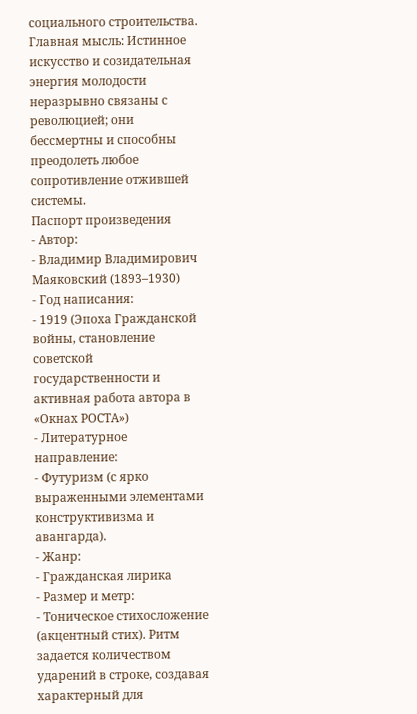социального строительства.
Главная мысль: Истинное искусство и созидательная энергия молодости неразрывно связаны с революцией; они бессмертны и способны преодолеть любое сопротивление отжившей системы.
Паспорт произведения
- Автор:
- Владимир Владимирович Маяковский (1893–1930)
- Год написания:
- 1919 (Эпоха Гражданской войны, становление советской государственности и активная работа автора в «Окнах РОСТА»)
- Литературное направление:
- Футуризм (с ярко выраженными элементами конструктивизма и авангарда).
- Жанр:
- Гражданская лирика
- Размер и метр:
- Тоническое стихосложение (акцентный стих). Ритм задается количеством ударений в строке, создавая характерный для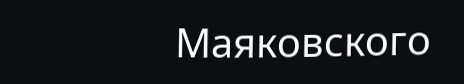Маяковского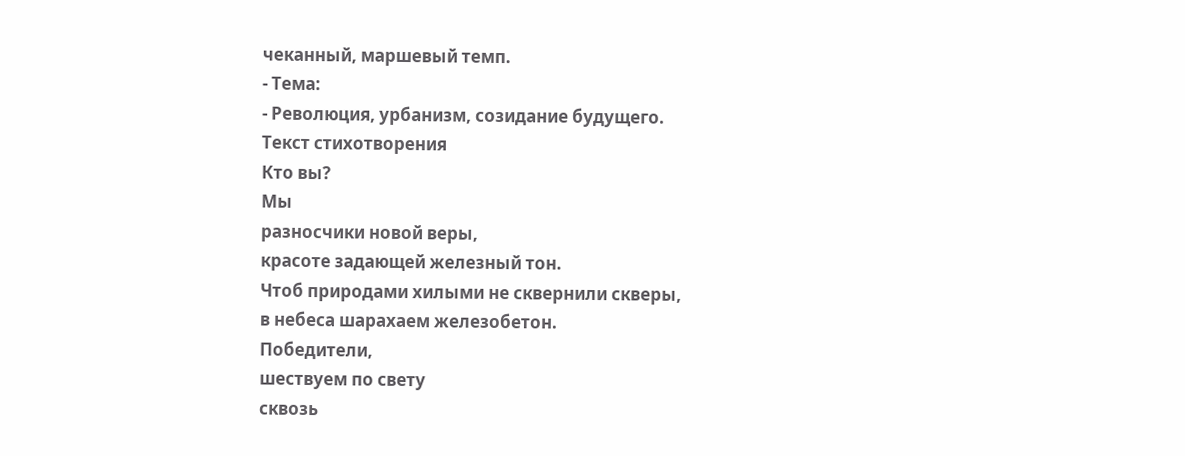чеканный, маршевый темп.
- Тема:
- Революция, урбанизм, созидание будущего.
Текст стихотворения
Кто вы?
Мы
разносчики новой веры,
красоте задающей железный тон.
Чтоб природами хилыми не сквернили скверы,
в небеса шарахаем железобетон.
Победители,
шествуем по свету
сквозь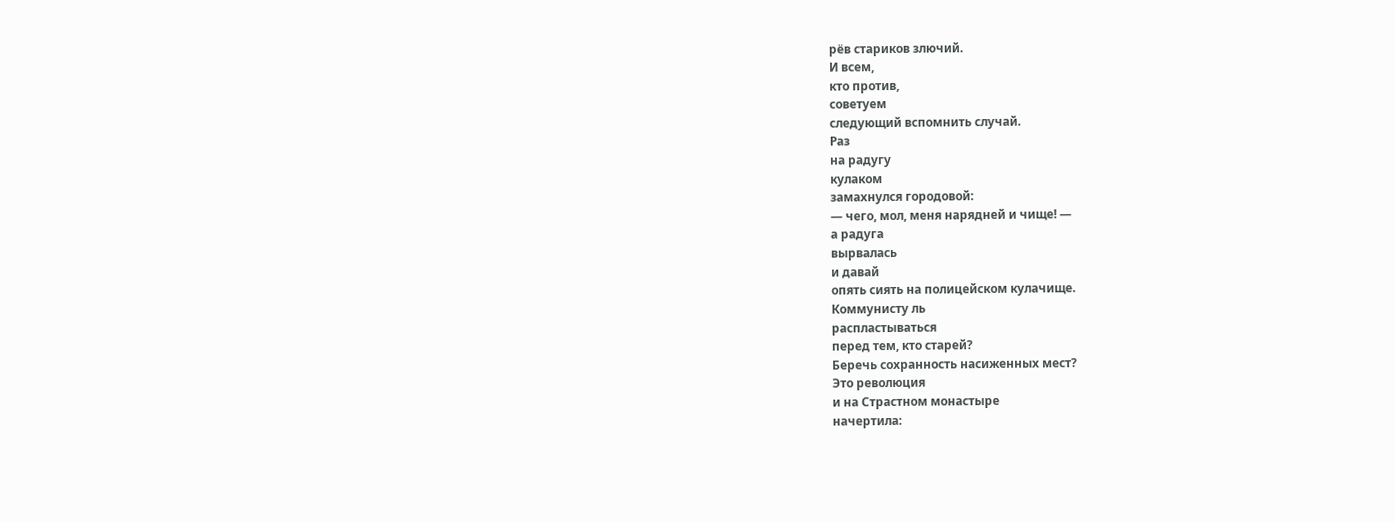рёв стариков злючий.
И всем,
кто против,
советуем
следующий вспомнить случай.
Раз
на радугу
кулаком
замахнулся городовой:
— чего, мол, меня нарядней и чище! —
а радуга
вырвалась
и давай
опять сиять на полицейском кулачище.
Коммунисту ль
распластываться
перед тем, кто старей?
Беречь сохранность насиженных мест?
Это революция
и на Страстном монастыре
начертила: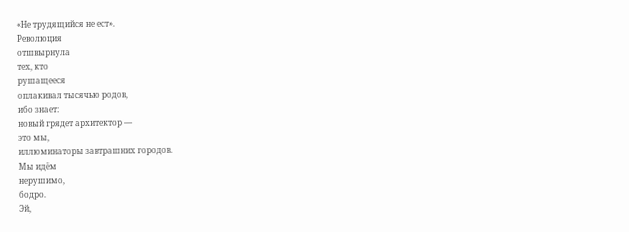«Не трудящийся не ест».
Революция
отшвырнула
тех, кто
рушащееся
оплакивал тысячью родов,
ибо знает:
новый грядет архитектор —
это мы,
иллюминаторы завтрашних городов.
Мы идём
нерушимо,
бодро.
Эй,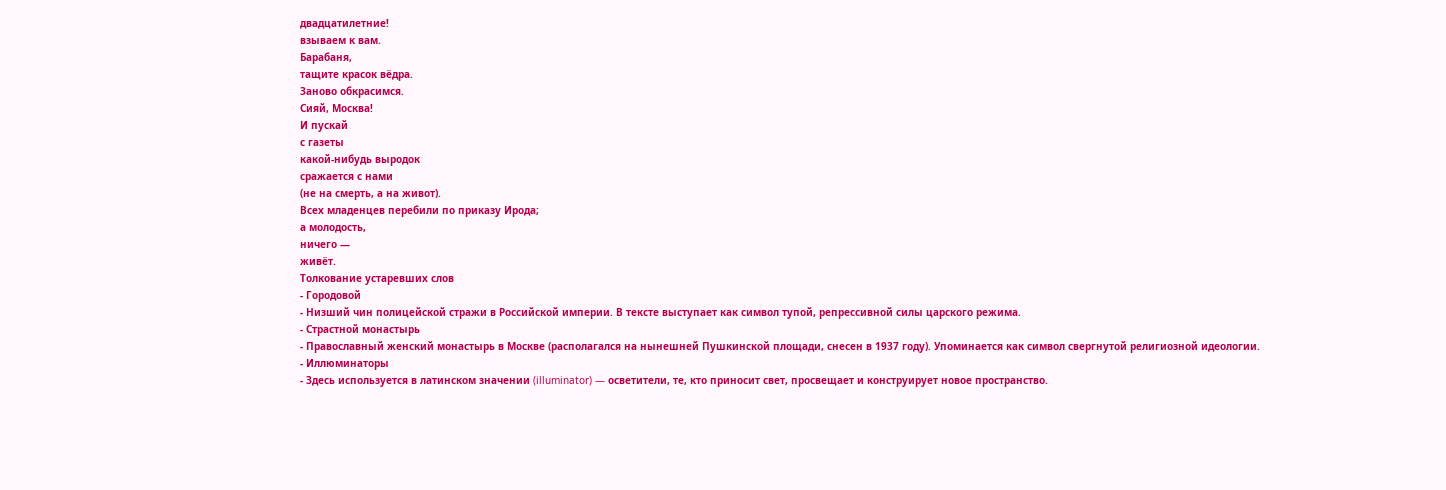двадцатилетние!
взываем к вам.
Барабаня,
тащите красок вёдра.
Заново обкрасимся.
Сияй, Москва!
И пускай
с газеты
какой-нибудь выродок
сражается с нами
(не на смерть, а на живот).
Всех младенцев перебили по приказу Ирода;
а молодость,
ничего —
живёт.
Толкование устаревших слов
- Городовой
- Низший чин полицейской стражи в Российской империи. В тексте выступает как символ тупой, репрессивной силы царского режима.
- Страстной монастырь
- Православный женский монастырь в Москве (располагался на нынешней Пушкинской площади, снесен в 1937 году). Упоминается как символ свергнутой религиозной идеологии.
- Иллюминаторы
- Здесь используется в латинском значении (illuminator) — осветители, те, кто приносит свет, просвещает и конструирует новое пространство.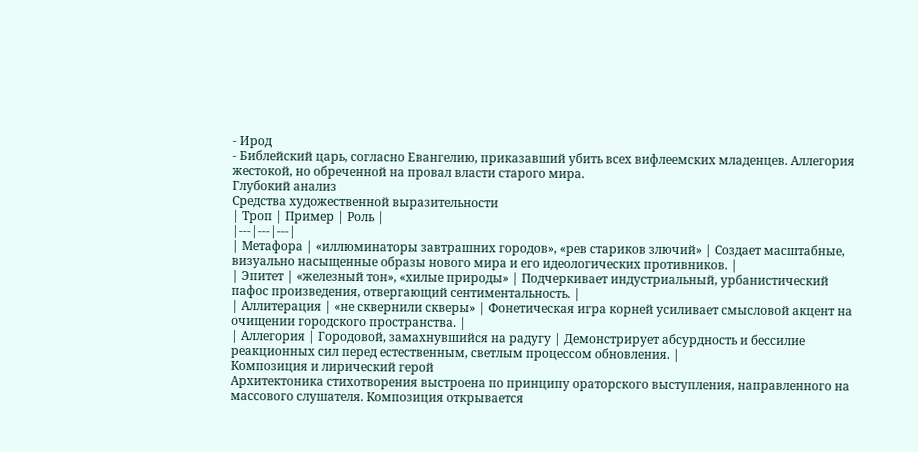- Ирод
- Библейский царь, согласно Евангелию, приказавший убить всех вифлеемских младенцев. Аллегория жестокой, но обреченной на провал власти старого мира.
Глубокий анализ
Средства художественной выразительности
| Троп | Пример | Роль |
|---|---|---|
| Метафора | «иллюминаторы завтрашних городов», «рев стариков злючий» | Создает масштабные, визуально насыщенные образы нового мира и его идеологических противников. |
| Эпитет | «железный тон», «хилые природы» | Подчеркивает индустриальный, урбанистический пафос произведения, отвергающий сентиментальность. |
| Аллитерация | «не сквернили скверы» | Фонетическая игра корней усиливает смысловой акцент на очищении городского пространства. |
| Аллегория | Городовой, замахнувшийся на радугу | Демонстрирует абсурдность и бессилие реакционных сил перед естественным, светлым процессом обновления. |
Композиция и лирический герой
Архитектоника стихотворения выстроена по принципу ораторского выступления, направленного на массового слушателя. Композиция открывается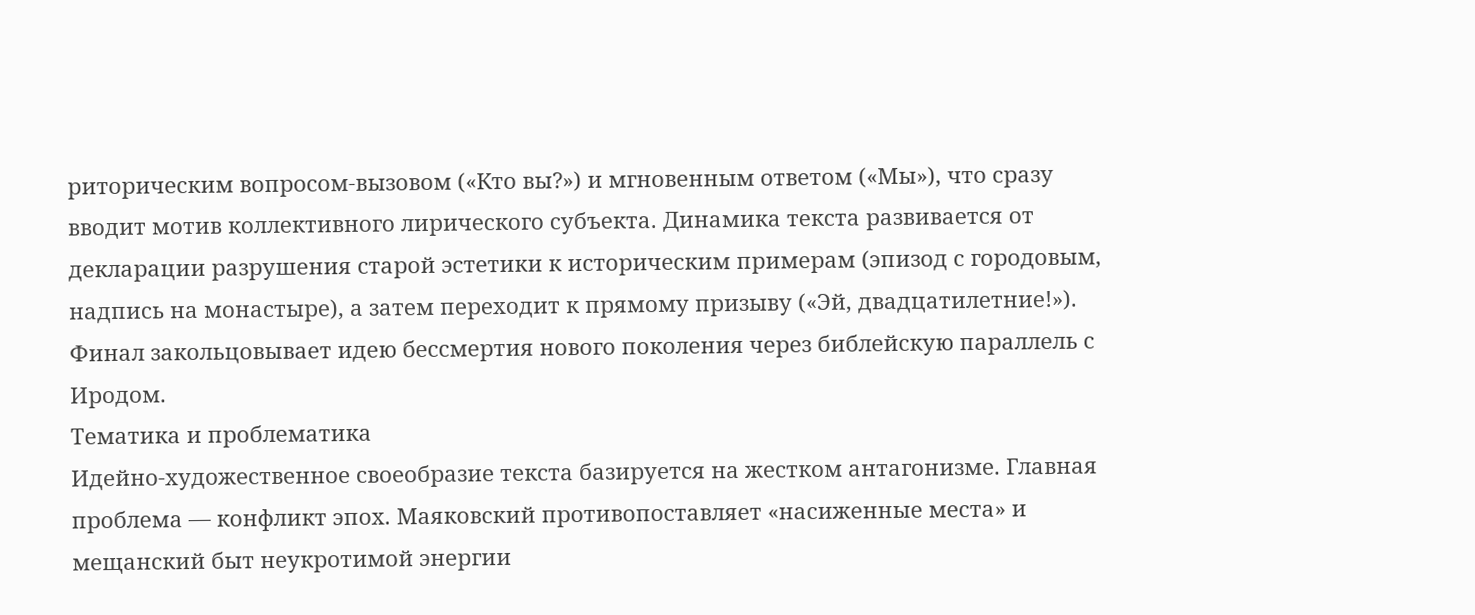риторическим вопросом-вызовом («Кто вы?») и мгновенным ответом («Мы»), что сразу вводит мотив коллективного лирического субъекта. Динамика текста развивается от декларации разрушения старой эстетики к историческим примерам (эпизод с городовым, надпись на монастыре), а затем переходит к прямому призыву («Эй, двадцатилетние!»). Финал закольцовывает идею бессмертия нового поколения через библейскую параллель с Иродом.
Тематика и проблематика
Идейно-художественное своеобразие текста базируется на жестком антагонизме. Главная проблема — конфликт эпох. Маяковский противопоставляет «насиженные места» и мещанский быт неукротимой энергии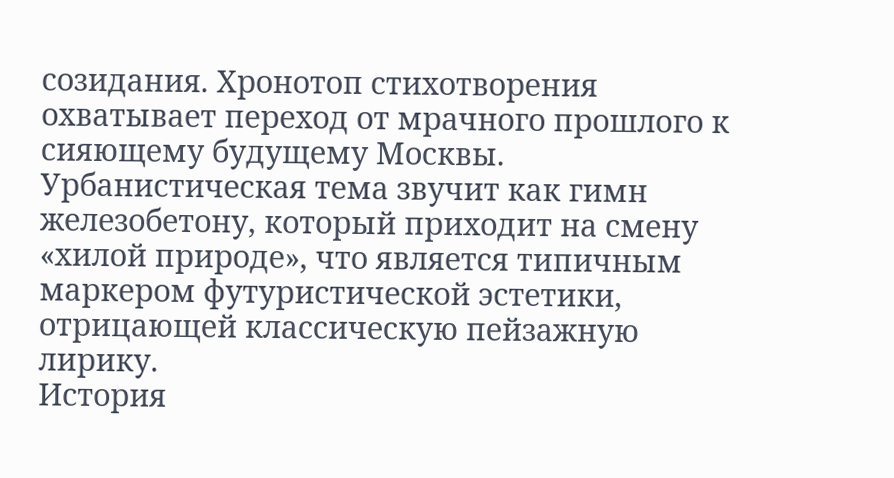созидания. Хронотоп стихотворения охватывает переход от мрачного прошлого к сияющему будущему Москвы. Урбанистическая тема звучит как гимн железобетону, который приходит на смену «хилой природе», что является типичным маркером футуристической эстетики, отрицающей классическую пейзажную лирику.
История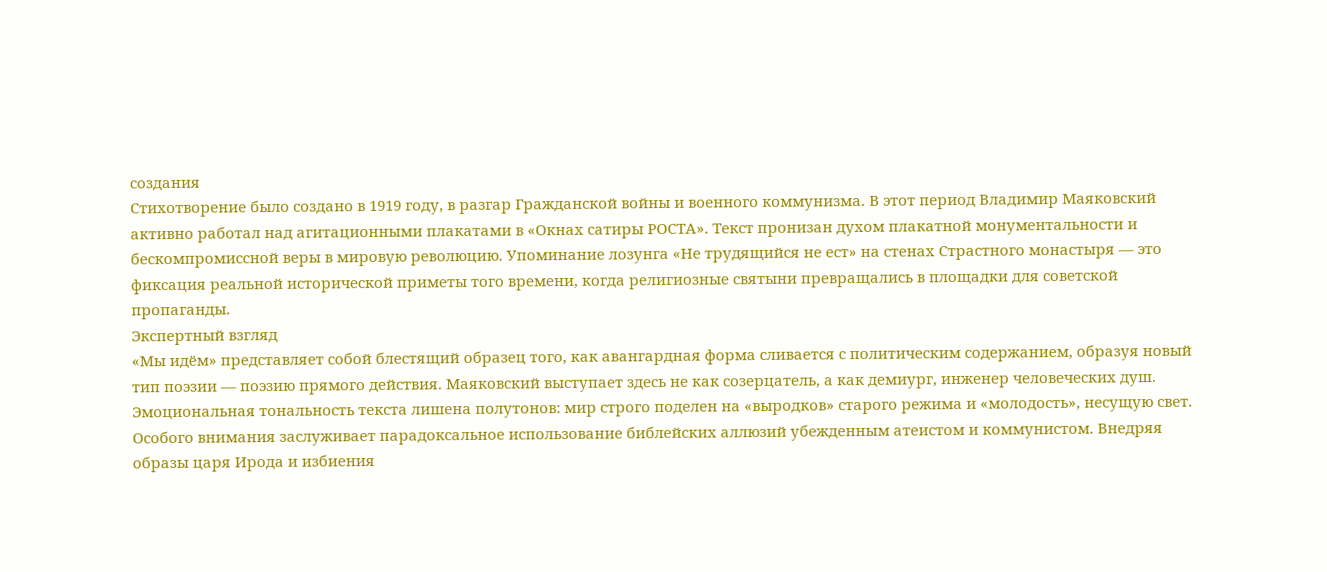создания
Стихотворение было создано в 1919 году, в разгар Гражданской войны и военного коммунизма. В этот период Владимир Маяковский активно работал над агитационными плакатами в «Окнах сатиры РОСТА». Текст пронизан духом плакатной монументальности и бескомпромиссной веры в мировую революцию. Упоминание лозунга «Не трудящийся не ест» на стенах Страстного монастыря — это фиксация реальной исторической приметы того времени, когда религиозные святыни превращались в площадки для советской пропаганды.
Экспертный взгляд
«Мы идём» представляет собой блестящий образец того, как авангардная форма сливается с политическим содержанием, образуя новый тип поэзии — поэзию прямого действия. Маяковский выступает здесь не как созерцатель, а как демиург, инженер человеческих душ. Эмоциональная тональность текста лишена полутонов: мир строго поделен на «выродков» старого режима и «молодость», несущую свет.
Особого внимания заслуживает парадоксальное использование библейских аллюзий убежденным атеистом и коммунистом. Внедряя образы царя Ирода и избиения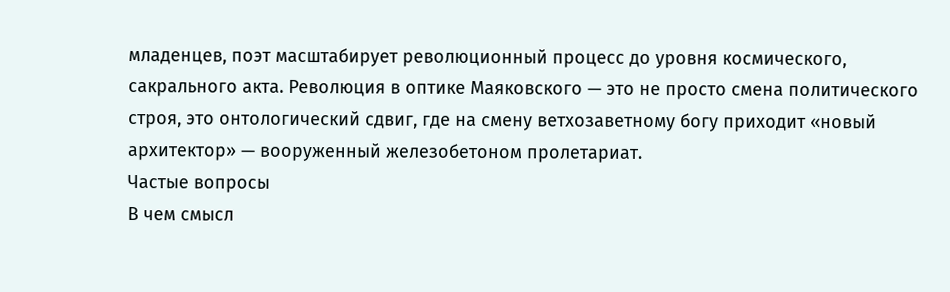младенцев, поэт масштабирует революционный процесс до уровня космического, сакрального акта. Революция в оптике Маяковского — это не просто смена политического строя, это онтологический сдвиг, где на смену ветхозаветному богу приходит «новый архитектор» — вооруженный железобетоном пролетариат.
Частые вопросы
В чем смысл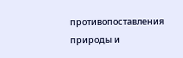противопоставления природы и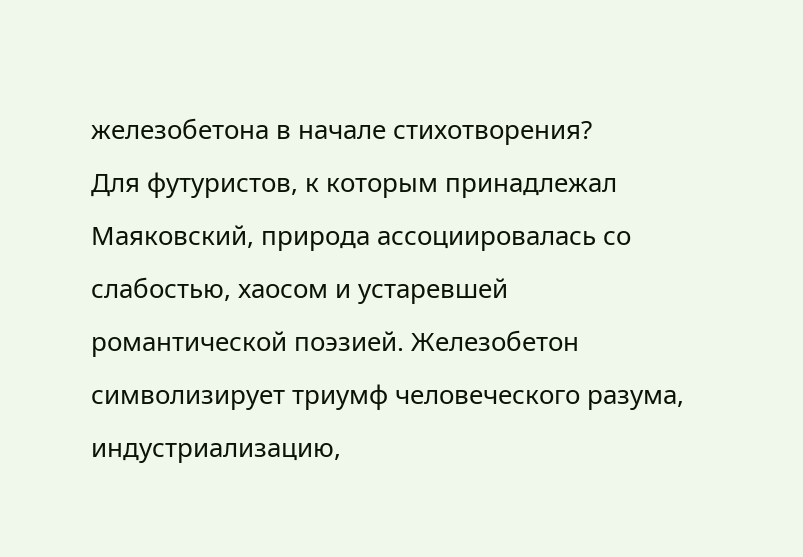железобетона в начале стихотворения?
Для футуристов, к которым принадлежал Маяковский, природа ассоциировалась со слабостью, хаосом и устаревшей романтической поэзией. Железобетон символизирует триумф человеческого разума, индустриализацию,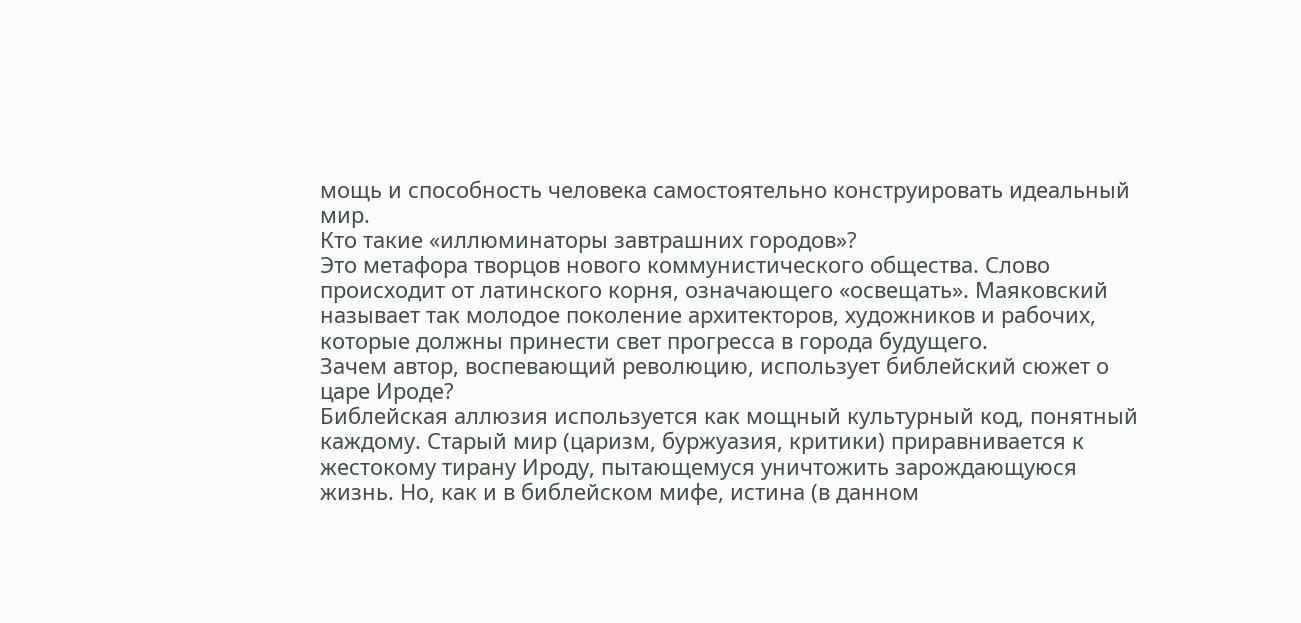мощь и способность человека самостоятельно конструировать идеальный мир.
Кто такие «иллюминаторы завтрашних городов»?
Это метафора творцов нового коммунистического общества. Слово происходит от латинского корня, означающего «освещать». Маяковский называет так молодое поколение архитекторов, художников и рабочих, которые должны принести свет прогресса в города будущего.
Зачем автор, воспевающий революцию, использует библейский сюжет о царе Ироде?
Библейская аллюзия используется как мощный культурный код, понятный каждому. Старый мир (царизм, буржуазия, критики) приравнивается к жестокому тирану Ироду, пытающемуся уничтожить зарождающуюся жизнь. Но, как и в библейском мифе, истина (в данном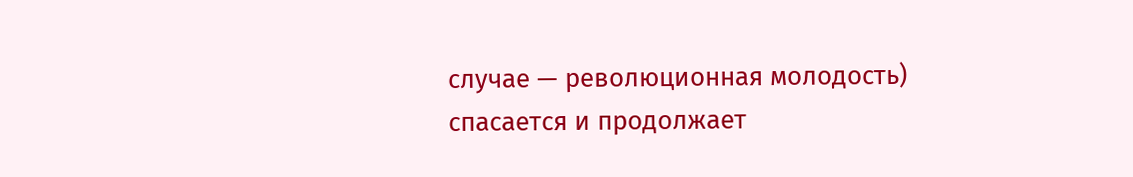случае — революционная молодость) спасается и продолжает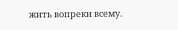жить вопреки всему.